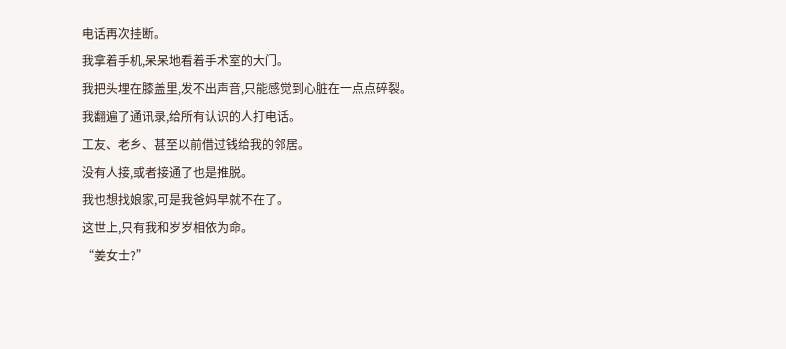电话再次挂断。
我拿着手机,呆呆地看着手术室的大门。
我把头埋在膝盖里,发不出声音,只能感觉到心脏在一点点碎裂。
我翻遍了通讯录,给所有认识的人打电话。
工友、老乡、甚至以前借过钱给我的邻居。
没有人接,或者接通了也是推脱。
我也想找娘家,可是我爸妈早就不在了。
这世上,只有我和岁岁相依为命。
“姜女士?”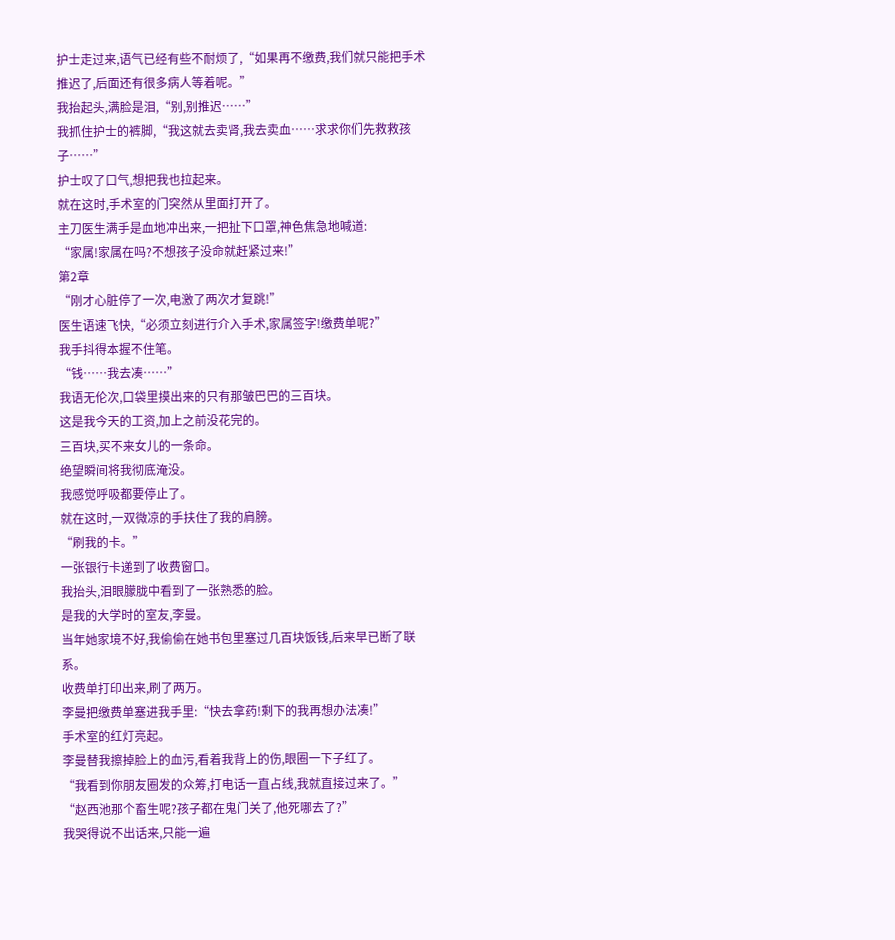护士走过来,语气已经有些不耐烦了,“如果再不缴费,我们就只能把手术推迟了,后面还有很多病人等着呢。”
我抬起头,满脸是泪,“别,别推迟……”
我抓住护士的裤脚,“我这就去卖肾,我去卖血……求求你们先救救孩子……”
护士叹了口气,想把我也拉起来。
就在这时,手术室的门突然从里面打开了。
主刀医生满手是血地冲出来,一把扯下口罩,神色焦急地喊道:
“家属!家属在吗?不想孩子没命就赶紧过来!”
第2章
“刚才心脏停了一次,电激了两次才复跳!”
医生语速飞快,“必须立刻进行介入手术,家属签字!缴费单呢?”
我手抖得本握不住笔。
“钱……我去凑……”
我语无伦次,口袋里摸出来的只有那皱巴巴的三百块。
这是我今天的工资,加上之前没花完的。
三百块,买不来女儿的一条命。
绝望瞬间将我彻底淹没。
我感觉呼吸都要停止了。
就在这时,一双微凉的手扶住了我的肩膀。
“刷我的卡。”
一张银行卡递到了收费窗口。
我抬头,泪眼朦胧中看到了一张熟悉的脸。
是我的大学时的室友,李曼。
当年她家境不好,我偷偷在她书包里塞过几百块饭钱,后来早已断了联系。
收费单打印出来,刷了两万。
李曼把缴费单塞进我手里:“快去拿药!剩下的我再想办法凑!”
手术室的红灯亮起。
李曼替我擦掉脸上的血污,看着我背上的伤,眼圈一下子红了。
“我看到你朋友圈发的众筹,打电话一直占线,我就直接过来了。”
“赵西池那个畜生呢?孩子都在鬼门关了,他死哪去了?”
我哭得说不出话来,只能一遍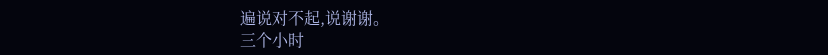遍说对不起,说谢谢。
三个小时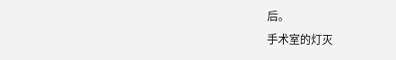后。
手术室的灯灭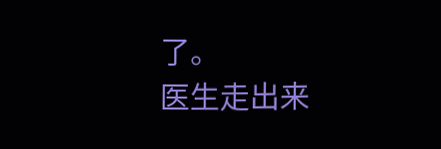了。
医生走出来